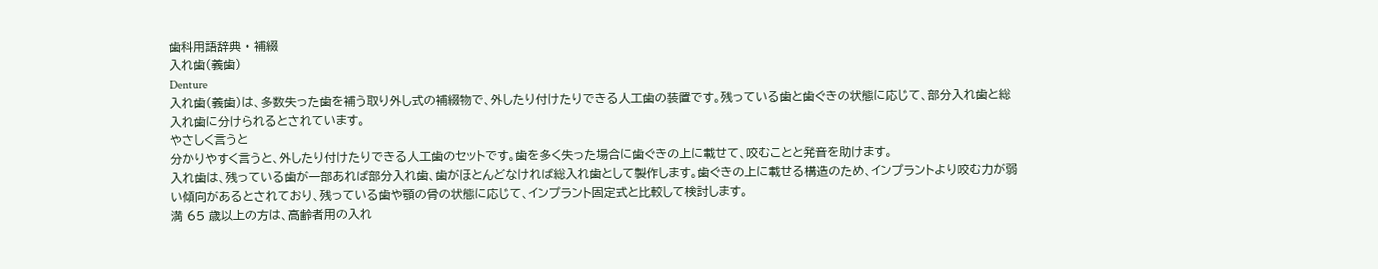歯科用語辞典 · 補綴
入れ歯(義歯)
Denture
入れ歯(義歯)は、多数失った歯を補う取り外し式の補綴物で、外したり付けたりできる人工歯の装置です。残っている歯と歯ぐきの状態に応じて、部分入れ歯と総入れ歯に分けられるとされています。
やさしく言うと
分かりやすく言うと、外したり付けたりできる人工歯のセットです。歯を多く失った場合に歯ぐきの上に載せて、咬むことと発音を助けます。
入れ歯は、残っている歯が一部あれば部分入れ歯、歯がほとんどなければ総入れ歯として製作します。歯ぐきの上に載せる構造のため、インプラントより咬む力が弱い傾向があるとされており、残っている歯や顎の骨の状態に応じて、インプラント固定式と比較して検討します。
満 65 歳以上の方は、高齢者用の入れ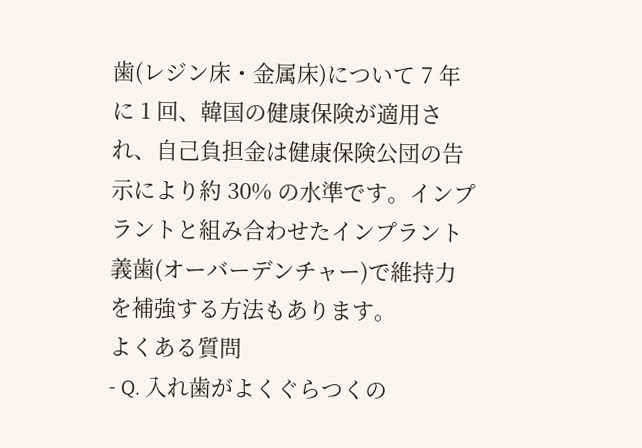歯(レジン床・金属床)について 7 年に 1 回、韓国の健康保険が適用され、自己負担金は健康保険公団の告示により約 30% の水準です。インプラントと組み合わせたインプラント義歯(オーバーデンチャー)で維持力を補強する方法もあります。
よくある質問
- Q. 入れ歯がよくぐらつくの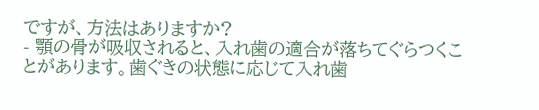ですが、方法はありますか?
- 顎の骨が吸収されると、入れ歯の適合が落ちてぐらつくことがあります。歯ぐきの状態に応じて入れ歯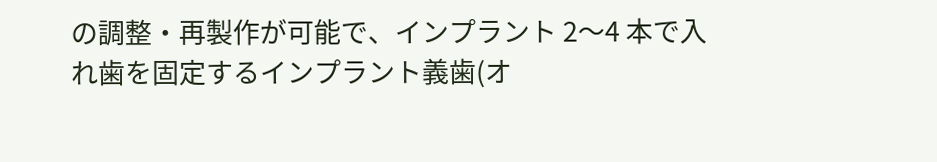の調整・再製作が可能で、インプラント 2〜4 本で入れ歯を固定するインプラント義歯(オ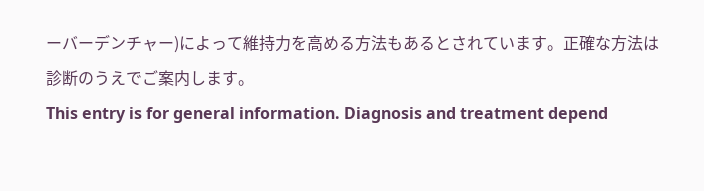ーバーデンチャー)によって維持力を高める方法もあるとされています。正確な方法は診断のうえでご案内します。
This entry is for general information. Diagnosis and treatment depend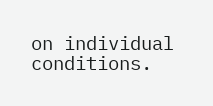on individual conditions.